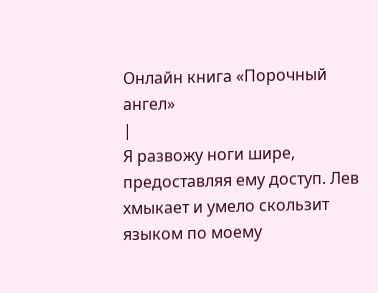Онлайн книга «Порочный ангел»
|
Я развожу ноги шире, предоставляя ему доступ. Лев хмыкает и умело скользит языком по моему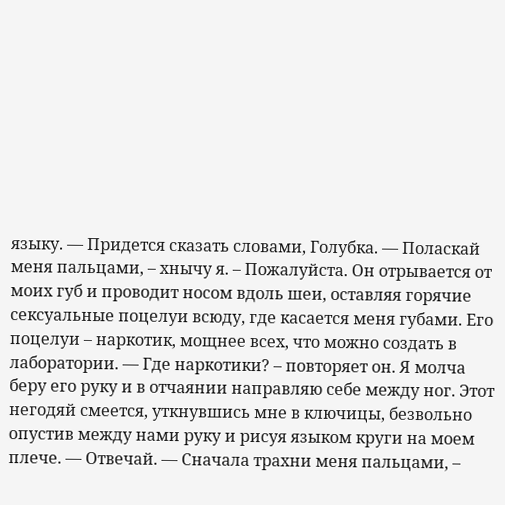языку. — Придется сказать словами, Голубка. — Поласкай меня пальцами, – хнычу я. – Пожалуйста. Он отрывается от моих губ и проводит носом вдоль шеи, оставляя горячие сексуальные поцелуи всюду, где касается меня губами. Его поцелуи – наркотик, мощнее всех, что можно создать в лаборатории. — Где наркотики? – повторяет он. Я молча беру его руку и в отчаянии направляю себе между ног. Этот негодяй смеется, уткнувшись мне в ключицы, безвольно опустив между нами руку и рисуя языком круги на моем плече. — Отвечай. — Сначала трахни меня пальцами, –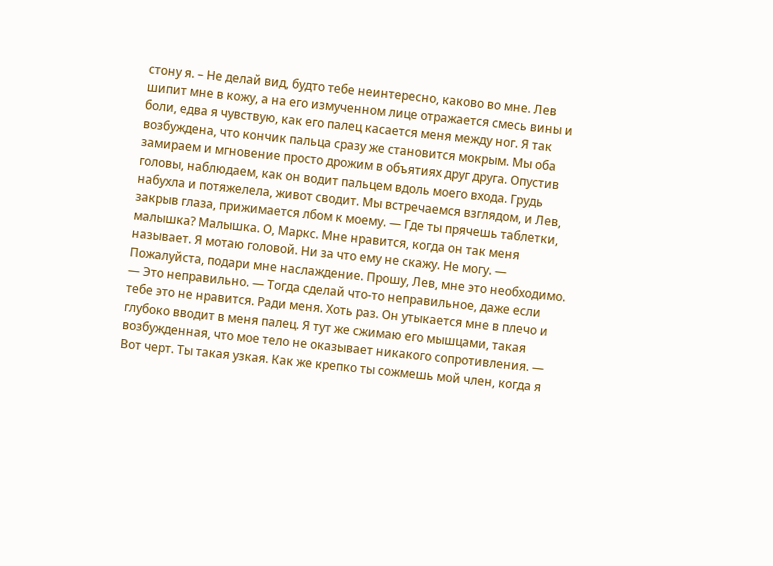стону я. – Не делай вид, будто тебе неинтересно, каково во мне. Лев шипит мне в кожу, а на его измученном лице отражается смесь вины и боли, едва я чувствую, как его палец касается меня между ног. Я так возбуждена, что кончик пальца сразу же становится мокрым. Мы оба замираем и мгновение просто дрожим в объятиях друг друга. Опустив головы, наблюдаем, как он водит пальцем вдоль моего входа. Грудь набухла и потяжелела, живот сводит. Мы встречаемся взглядом, и Лев, закрыв глаза, прижимается лбом к моему. — Где ты прячешь таблетки, малышка? Малышка. О, Маркс. Мне нравится, когда он так меня называет. Я мотаю головой. Ни за что ему не скажу. Не могу. — Пожалуйста, подари мне наслаждение. Прошу, Лев, мне это необходимо. — Это неправильно. — Тогда сделай что-то неправильное, даже если тебе это не нравится. Ради меня. Хоть раз. Он утыкается мне в плечо и глубоко вводит в меня палец. Я тут же сжимаю его мышцами, такая возбужденная, что мое тело не оказывает никакого сопротивления. — Вот черт. Ты такая узкая. Как же крепко ты сожмешь мой член, когда я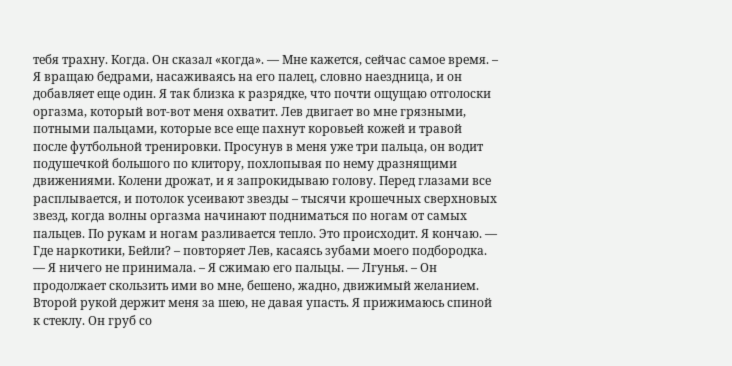тебя трахну. Когда. Он сказал «когда». — Мне кажется, сейчас самое время. – Я вращаю бедрами, насаживаясь на его палец, словно наездница, и он добавляет еще один. Я так близка к разрядке, что почти ощущаю отголоски оргазма, который вот-вот меня охватит. Лев двигает во мне грязными, потными пальцами, которые все еще пахнут коровьей кожей и травой после футбольной тренировки. Просунув в меня уже три пальца, он водит подушечкой большого по клитору, похлопывая по нему дразнящими движениями. Колени дрожат, и я запрокидываю голову. Перед глазами все расплывается, и потолок усеивают звезды – тысячи крошечных сверхновых звезд, когда волны оргазма начинают подниматься по ногам от самых пальцев. По рукам и ногам разливается тепло. Это происходит. Я кончаю. — Где наркотики, Бейли? – повторяет Лев, касаясь зубами моего подбородка. — Я ничего не принимала. – Я сжимаю его пальцы. — Лгунья. – Он продолжает скользить ими во мне, бешено, жадно, движимый желанием. Второй рукой держит меня за шею, не давая упасть. Я прижимаюсь спиной к стеклу. Он груб со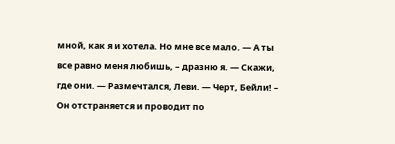мной, как я и хотела. Но мне все мало. — А ты все равно меня любишь, – дразню я. — Скажи, где они. — Размечтался, Леви. — Черт, Бейли! – Он отстраняется и проводит по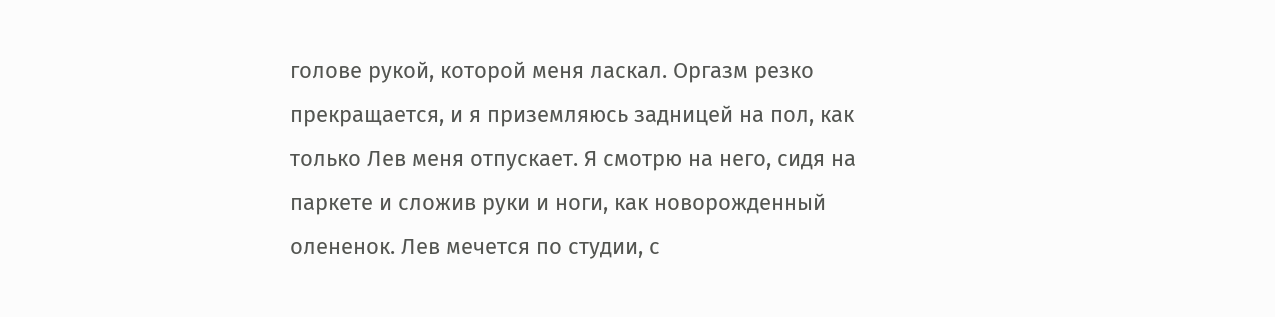голове рукой, которой меня ласкал. Оргазм резко прекращается, и я приземляюсь задницей на пол, как только Лев меня отпускает. Я смотрю на него, сидя на паркете и сложив руки и ноги, как новорожденный олененок. Лев мечется по студии, с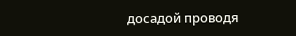досадой проводя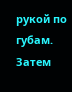рукой по губам. Затем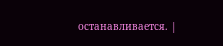останавливается. |